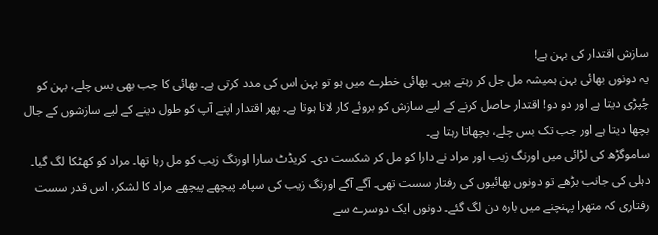سازش اقتدار کی بہن ہے!
یہ دونوں بھائی بہن ہمیشہ مل جل کر رہتے ہیں۔ بھائی خطرے میں ہو تو بہن اس کی مدد کرتی ہے۔ بھائی کا جب بھی بس چلے، بہن کو چُپڑی دیتا ہے اور دو دو! اقتدار حاصل کرنے کے لیے سازش کو بروئے کار لانا ہوتا ہے۔ پھر اقتدار اپنے آپ کو طول دینے کے لیے سازشوں کے جال بچھا دیتا ہے اور جب تک بس چلے، بچھاتا رہتا ہے۔
ساموگڑھ کی لڑائی میں اورنگ زیب اور مراد نے دارا کو مل کر شکست دی۔ کریڈٹ سارا اورنگ زیب کو مل رہا تھا۔ مراد کو کھٹکا لگ گیا۔ دہلی کی جانب بڑھے تو دونوں بھائیوں کی رفتار سست تھی۔ آگے آگے اورنگ زیب کی سپاہ۔ پیچھے پیچھے مراد کا لشکر، اس قدر سست رفتاری کہ متھرا پہنچنے میں بارہ دن لگ گئے۔ دونوں ایک دوسرے سے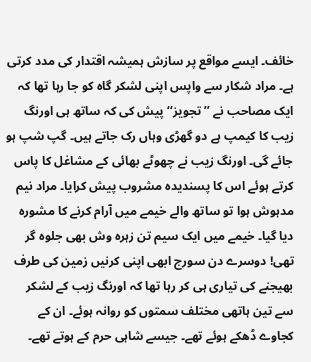خائف۔ ایسے مواقع پر سازش ہمیشہ اقتدار کی مدد کرتی ہے۔ مراد شکار سے واپس اپنی لشکر گاہ کو جا رہا تھا کہ ایک مصاحب نے ’’تجویز‘‘ پیش کی کہ ساتھ ہی اورنگ زیب کا کیمپ ہے دو گھڑی وہاں رک جاتے ہیں۔ گپ شپ ہو جائے گی۔ اورنگ زیب نے چھوٹے بھائی کے مشاغل کا پاس کرتے ہوئے اس کا پسندیدہ مشروب پیش کرایا۔ مراد نیم مدہوش ہوا تو ساتھ والے خیمے میں آرام کرنے کا مشورہ دیا گیا۔ خیمے میں ایک سیم تن زہرہ وش بھی جلوہ گر تھی! دوسرے دن سورج ابھی اپنی کرنیں زمین کی طرف بھیجنے کی تیاری ہی کر رہا تھا کہ اورنگ زیب کے لشکر سے تین ہاتھی مختلف سمتوں کو روانہ ہوئے۔ ان کے کجاوے ڈھکے ہوئے تھے۔ جیسے شاہی حرم کے ہوتے تھے۔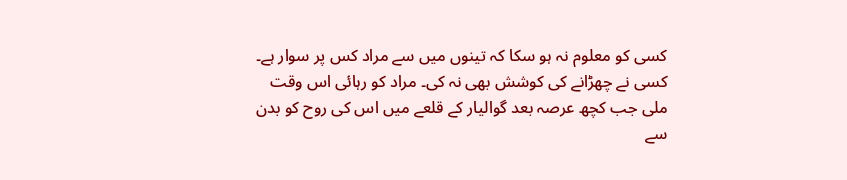کسی کو معلوم نہ ہو سکا کہ تینوں میں سے مراد کس پر سوار ہے۔ کسی نے چھڑانے کی کوشش بھی نہ کی۔ مراد کو رہائی اس وقت ملی جب کچھ عرصہ بعد گوالیار کے قلعے میں اس کی روح کو بدن سے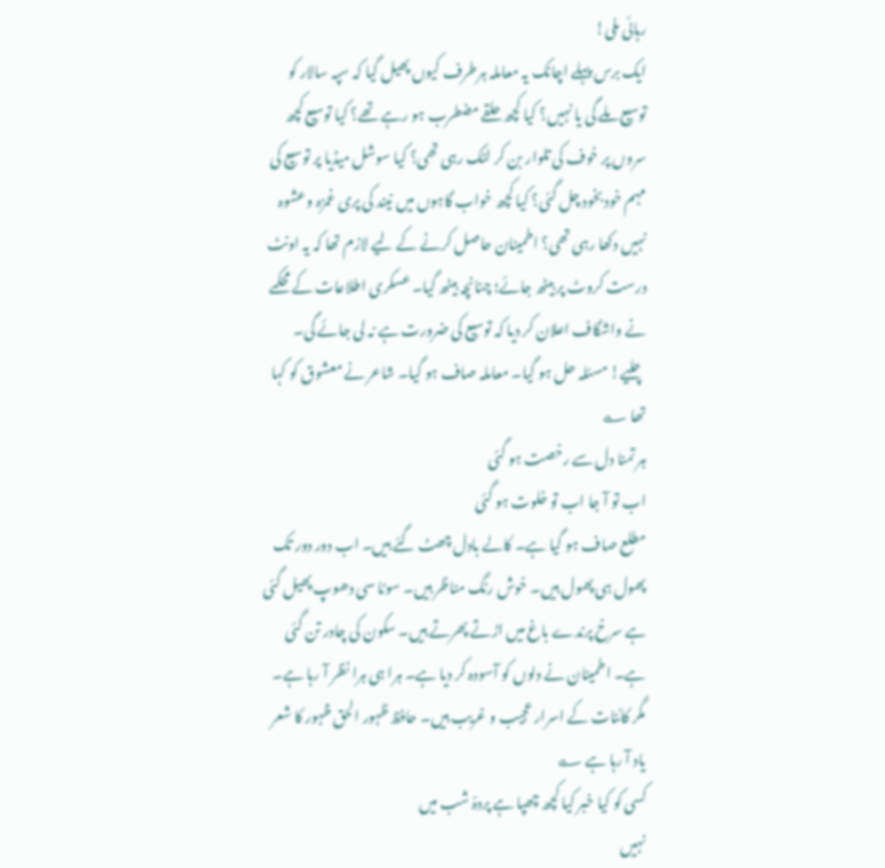رہائی ملی!
ایک برس پہلے اچانک یہ معاملہ ہرطرف کیوں پھیل گیا کہ سپہ سالار کو توسیع ملے گی یا نہیں؟ کیا کچھ حلقے مضطرب ہو رہے تھے؟ کیا توسیع کچھ سروں پر خوف کی تلوار بن کر لٹک رہی تھی؟ کیا سوشل میڈیا پر توسیع کی مہم خودبخود چل گئی؟ کیا کچھ خواب گاہوں میں نیند کی پری غمزہ وعشوہ نہیں دکھا رہی تھی؟ اطمینان حاصل کرنے کے لیے لازم تھا کہ یہ اونٹ درست کروٹ پر بیٹھ جائے؛ چنانچہ بیٹھ گیا۔ عسکری اطلاعات کے محکمے نے واشگاف اعلان کر دیا کہ توسیع کی ضرورت ہے نہ لی جائے گی۔ چلیے! مسئلہ حل ہو گیا۔ معاملہ صاف ہو گیا۔ شاعر نے معشوق کو کہا تھا ؎
ہر تمنا دل سے رخصت ہو گئی
اب تو آ جا اب تو خلوت ہو گئی
مطلع صاف ہو گیا ہے۔ کالے بادل چھٹ گئے ہیں۔ اب دور دور تک پھول ہی پھول ہیں۔ خوش رنگ مناظر ہیں۔ سونا سی دھوپ پھیل گئی ہے سرخ پرندے باغ میں اڑتے پھرتے ہیں۔ سکون کی چادر تن گئی ہے۔ اطمینان نے دلوں کو آسودہ کر دیا ہے۔ ہرا ہی ہرا نظر آ رہا ہے۔ مگر کائنات کے اسرار عجیب و غریب ہیں۔ حافظ ظہور الحق ظہور کا شعر یاد آ رہا ہے ؎
کسی کو کیا خبر کیا کچھ چھپا ہے پردۂ شب میں
نہیں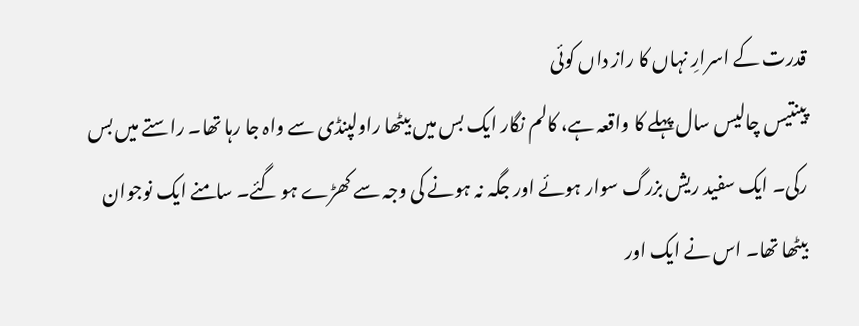قدرت کے اسرارِ نہاں کا راز داں کوئی
پینتیس چالیس سال پہلے کا واقعہ ہے، کالم نگار ایک بس میں بیٹھا راولپنڈی سے واہ جا رہا تھا۔ راستے میں بس رکی۔ ایک سفید ریش بزرگ سوار ہوئے اور جگہ نہ ہونے کی وجہ سے کھڑے ہو گئے۔ سامنے ایک نوجوان بیٹھا تھا۔ اس نے ایک اور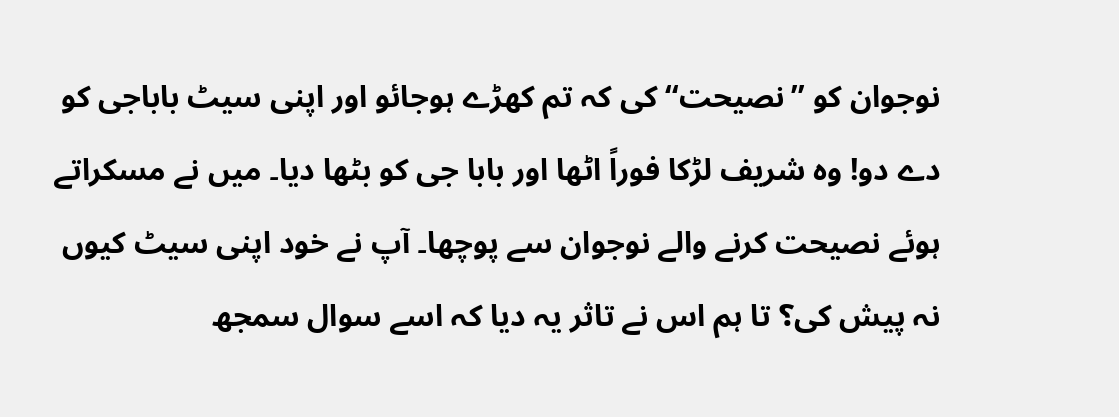نوجوان کو ’’نصیحت‘‘ کی کہ تم کھڑے ہوجائو اور اپنی سیٹ باباجی کو دے دو! وہ شریف لڑکا فوراً اٹھا اور بابا جی کو بٹھا دیا۔ میں نے مسکراتے ہوئے نصیحت کرنے والے نوجوان سے پوچھا۔ آپ نے خود اپنی سیٹ کیوں نہ پیش کی؟ تا ہم اس نے تاثر یہ دیا کہ اسے سوال سمجھ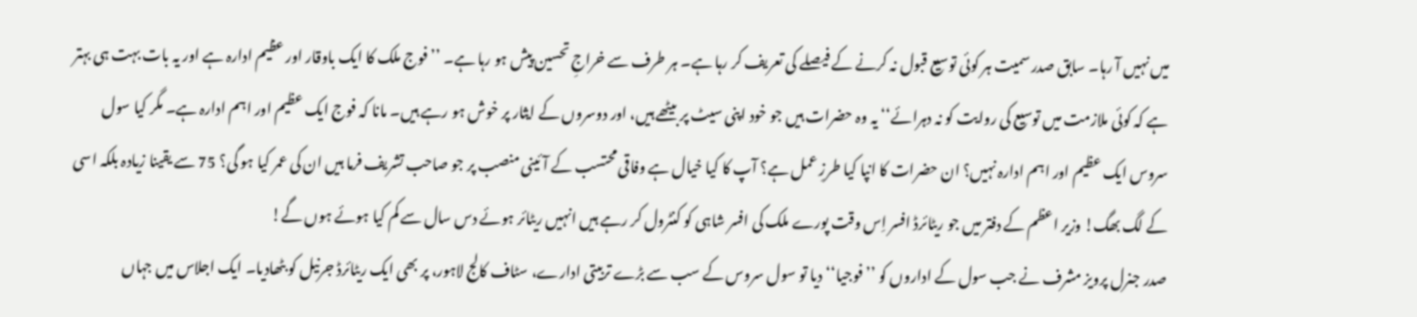میں نہیں آ رہا۔ سابق صدر سمیت ہر کوئی توسیع قبول نہ کرنے کے فیصلے کی تعریف کر رہا ہے۔ ہر طرف سے خراجِ تحسین پیش ہو رہا ہے۔ ’’فوج ملک کا ایک باوقار اور عظیم ادارہ ہے اور یہ بات بہت ہی بہتر ہے کہ کوئی ملازمت میں توسیع کی روایت کو نہ دہرائے‘‘ یہ وہ حضرات ہیں جو خود اپنی سیٹ پر بیٹھے ہیں، اور دوسروں کے ایثار پر خوش ہو رہے ہیں۔ مانا کہ فوج ایک عظیم اور اہم ادارہ ہے۔ مگر کیا سول سروس ایک عظیم اور اہم ادارہ نہیں؟ ان حضرات کا انپا کیا طرزِ عمل ہے؟ آپ کا کیا خیال ہے وفاقی محتسب کے آئینی منصب پر جو صاحب تشریف فرما ہیں ان کی عمر کیا ہو گی؟ 75 سے یقینا زیادہ بلکہ اسی کے لگ بھگ! وزیر اعظم کے دفتر میں جو ریٹائرڈ افسر اِس وقت پورے ملک کی افسر شاہی کو کنٹرول کر رہے ہیں انہیں ریٹائر ہوئے دس سال سے کم کیا ہوئے ہوں گے!
صدر جنرل پرویز مشرف نے جب سول کے اداروں کو ’’فوجیا‘‘ دیا تو سول سروس کے سب سے بڑے تربیتی ادارے، سٹاف کالج لاہور، پر بھی ایک ریٹائرڈ جرنیل کو بٹھادیا۔ ایک اجلاس میں جہاں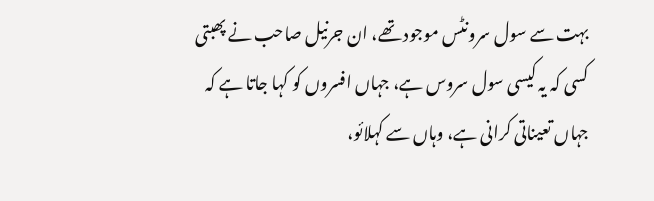بہت سے سول سرونٹس موجود تھے، ان جرنیل صاحب نے پھبتی کسی کہ یہ کیسی سول سروس ہے، جہاں افسروں کو کہا جاتا ہے کہ جہاں تعیناتی کرانی ہے، وہاں سے کہلائو،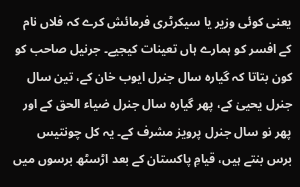یعنی کوئی وزیر یا سیکرٹری فرمائش کرے کہ فلاں نام کے افسر کو ہمارے ہاں تعینات کیجیے۔ جرنیل صاحب کو کون بتاتا کہ گیارہ سال جنرل ایوب خان کے، تین سال جنرل یحییٰ کے، پھر گیارہ سال جنرل ضیاء الحق کے اور پھر نو سال جنرل پرویز مشرف کے۔ یہ کل چونتیس برس بنتے ہیں، قیامِ پاکستان کے بعد اڑسٹھ برسوں میں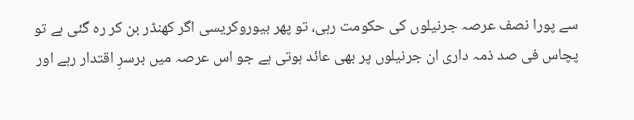سے پورا نصف عرصہ جرنیلوں کی حکومت رہی، تو پھر بیوروکریسی اگر کھنڈر بن کر رہ گئی ہے تو پچاس فی صد ذمہ داری ان جرنیلوں پر بھی عائد ہوتی ہے جو اس عرصہ میں برسرِ اقتدار رہے اور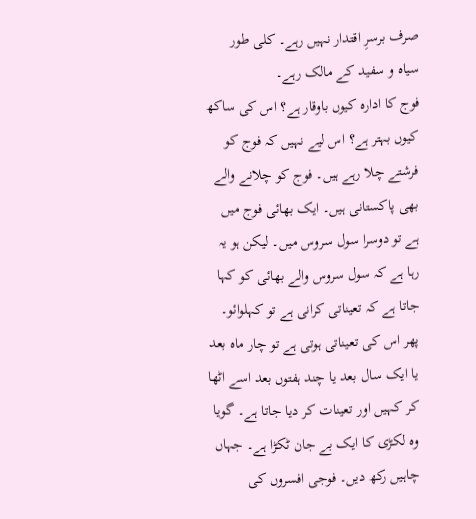صرف برسرِ اقتدار نہیں رہے۔ کلی طور سیاہ و سفید کے مالک رہے۔
فوج کا ادارہ کیوں باوقار ہے؟ اس کی ساکھ کیوں بہتر ہے؟ اس لیے نہیں کہ فوج کو فرشتے چلا رہے ہیں۔ فوج کو چلانے والے بھی پاکستانی ہیں۔ ایک بھائی فوج میں ہے تو دوسرا سول سروس میں۔ لیکن ہو یہ رہا ہے کہ سول سروس والے بھائی کو کہا جاتا ہے کہ تعیناتی کرانی ہے تو کہلوائو۔ پھر اس کی تعیناتی ہوتی ہے تو چار ماہ بعد یا ایک سال بعد یا چند ہفتوں بعد اسے اٹھا کر کہیں اور تعینات کر دیا جاتا ہے۔ گویا وہ لکڑی کا ایک بے جان ٹکڑا ہے۔ جہاں چاہیں رکھ دیں۔ فوجی افسروں کی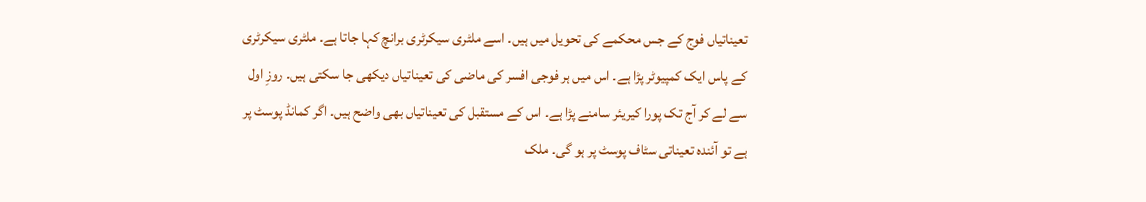تعیناتیاں فوج کے جس محکمے کی تحویل میں ہیں۔ اسے ملٹری سیکرٹری برانچ کہا جاتا ہے۔ ملٹری سیکرٹری کے پاس ایک کمپیوٹر پڑا ہے۔ اس میں ہر فوجی افسر کی ماضی کی تعیناتیاں دیکھی جا سکتی ہیں۔ روزِ اول سے لے کر آج تک پورا کیریئر سامنے پڑا ہے۔ اس کے مستقبل کی تعیناتیاں بھی واضح ہیں۔ اگر کمانڈ پوسٹ پر ہے تو آئندہ تعیناتی سٹاف پوسٹ پر ہو گی۔ ملک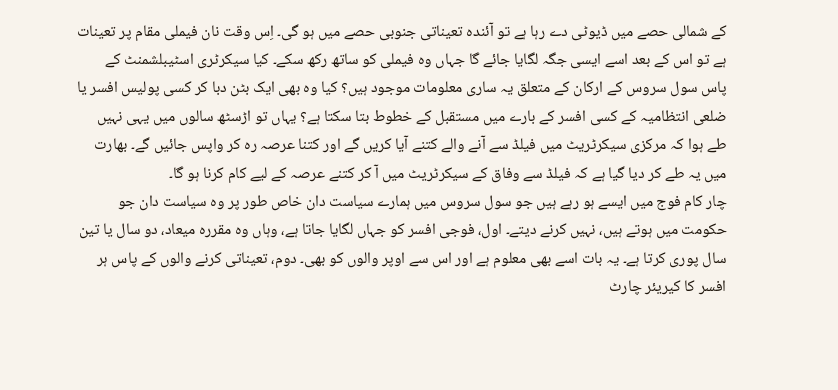کے شمالی حصے میں ڈیوٹی دے رہا ہے تو آئندہ تعیناتی جنوبی حصے میں ہو گی۔ اِس وقت نان فیملی مقام پر تعینات ہے تو اس کے بعد اسے ایسی جگہ لگایا جائے گا جہاں وہ فیملی کو ساتھ رکھ سکے۔ کیا سیکرٹری اسٹیبلشمنٹ کے پاس سول سروس کے ارکان کے متعلق یہ ساری معلومات موجود ہیں؟ کیا وہ بھی ایک بٹن دبا کر کسی پولیس افسر یا ضلعی انتظامیہ کے کسی افسر کے بارے میں مستقبل کے خطوط بتا سکتا ہے؟ یہاں تو اڑسٹھ سالوں میں یہی نہیں طے ہوا کہ مرکزی سیکرٹریٹ میں فیلڈ سے آنے والے کتنے آیا کریں گے اور کتنا عرصہ رہ کر واپس جائیں گے۔ بھارت میں یہ طے کر دیا گیا ہے کہ فیلڈ سے وفاق کے سیکرٹریٹ میں آ کر کتنے عرصہ کے لیے کام کرنا ہو گا۔
چار کام فوج میں ایسے ہو رہے ہیں جو سول سروس میں ہمارے سیاست دان خاص طور پر وہ سیاست دان جو حکومت میں ہوتے ہیں، نہیں کرنے دیتے۔ اول، فوجی افسر کو جہاں لگایا جاتا ہے، وہاں وہ مقررہ میعاد، دو سال یا تین سال پوری کرتا ہے۔ یہ بات اسے بھی معلوم ہے اور اس سے اوپر والوں کو بھی۔ دوم، تعیناتی کرنے والوں کے پاس ہر افسر کا کیریئر چارٹ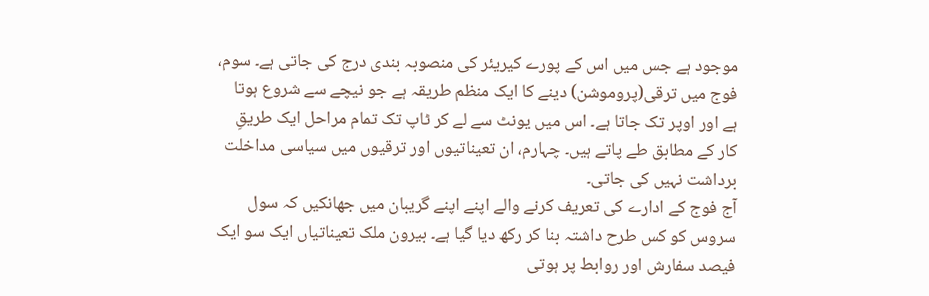موجود ہے جس میں اس کے پورے کیریئر کی منصوبہ بندی درج کی جاتی ہے۔ سوم، فوج میں ترقی(پروموشن) دینے کا ایک منظم طریقہ ہے جو نیچے سے شروع ہوتا ہے اور اوپر تک جاتا ہے۔ اس میں یونٹ سے لے کر ٹاپ تک تمام مراحل ایک طریقِ کار کے مطابق طے پاتے ہیں۔ چہارم، ان تعیناتیوں اور ترقیوں میں سیاسی مداخلت برداشت نہیں کی جاتی۔
آج فوج کے ادارے کی تعریف کرنے والے اپنے اپنے گریبان میں جھانکیں کہ سول سروس کو کس طرح داشتہ بنا کر رکھ دیا گیا ہے۔ بیرون ملک تعیناتیاں ایک سو ایک فیصد سفارش اور روابط پر ہوتی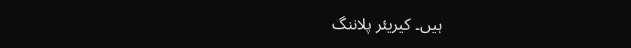ہیں۔ کیریئر پلاننگ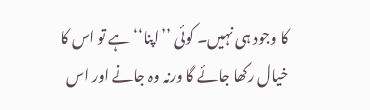کا وجود ہی نہیں۔ کوئی ’’اپنا‘‘ ہے تو اس کا خیال رکھا جائے گا ورنہ وہ جانے اور اس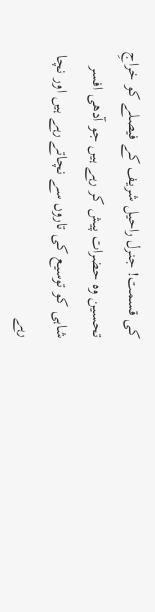کی قسمت! جنرل راحیل شریف کے فیصلے کو خراجِ تحسین وہ حضرات پیش کر رہے ہیں جو آدھی افسر شاہی کو توسیع کی تاروں سے نچاتے رہے ہیں اور نچا رہے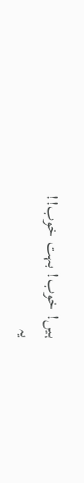ہیں! خوب! بہت خوب!!
یہ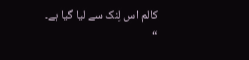کالم اس لِنک سے لیا گیا ہے۔
“